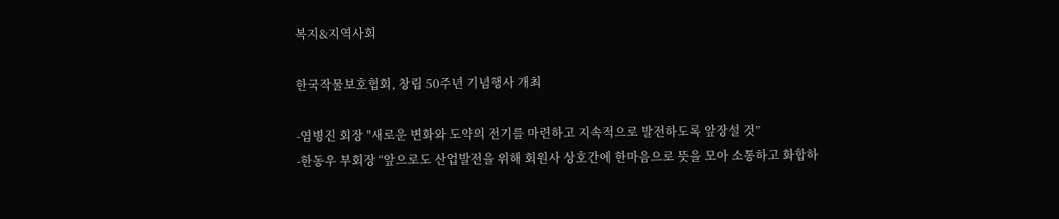복지&지역사회

한국작물보호협회, 창립 50주년 기념행사 개최

-염병진 회장 "새로운 변화와 도약의 전기를 마련하고 지속적으로 발전하도록 앞장설 것”
-한동우 부회장 “앞으로도 산업발전을 위해 회원사 상호간에 한마음으로 뜻을 모아 소통하고 화합하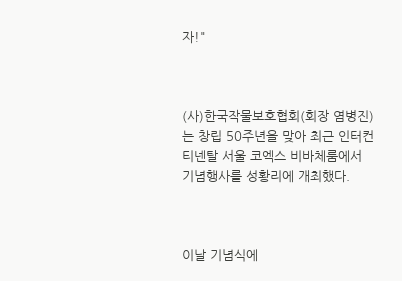자!"



(사)한국작물보호협회(회장 염병진)는 창립 50주년을 맞아 최근 인터컨티넨탈 서울 코엑스 비바체룸에서 기념행사를 성황리에 개최했다.



이날 기념식에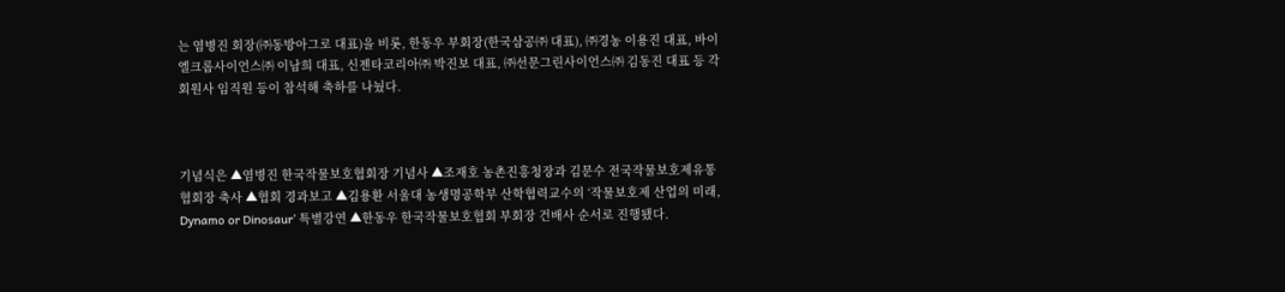는 염병진 회장(㈜동방아그로 대표)을 비롯, 한동우 부회장(한국삼공㈜ 대표), ㈜경농 이용진 대표, 바이엘크롭사이언스㈜ 이남희 대표, 신젠타코리아㈜ 박진보 대표, ㈜선문그린사이언스㈜ 김동진 대표 등 각 회원사 임직원 등이 참석해 축하를 나눴다.



기념식은 ▲염병진 한국작물보호협회장 기념사 ▲조재호 농촌진흥청장과 김문수 전국작물보호제유통협회장 축사 ▲협회 경과보고 ▲김용환 서울대 농생명공학부 산학협력교수의 ‘작물보호제 산업의 미래, Dynamo or Dinosaur’ 특별강연 ▲한동우 한국작물보호협회 부회장 건배사 순서로 진행됐다.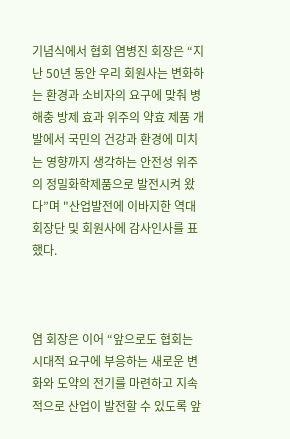기념식에서 협회 염병진 회장은 “지난 50년 동안 우리 회원사는 변화하는 환경과 소비자의 요구에 맞춰 병해충 방제 효과 위주의 약효 제품 개발에서 국민의 건강과 환경에 미치는 영향까지 생각하는 안전성 위주의 정밀화학제품으로 발전시켜 왔다”며 "산업발전에 이바지한 역대 회장단 및 회원사에 감사인사를 표했다.



염 회장은 이어 “앞으로도 협회는 시대적 요구에 부응하는 새로운 변화와 도약의 전기를 마련하고 지속적으로 산업이 발전할 수 있도록 앞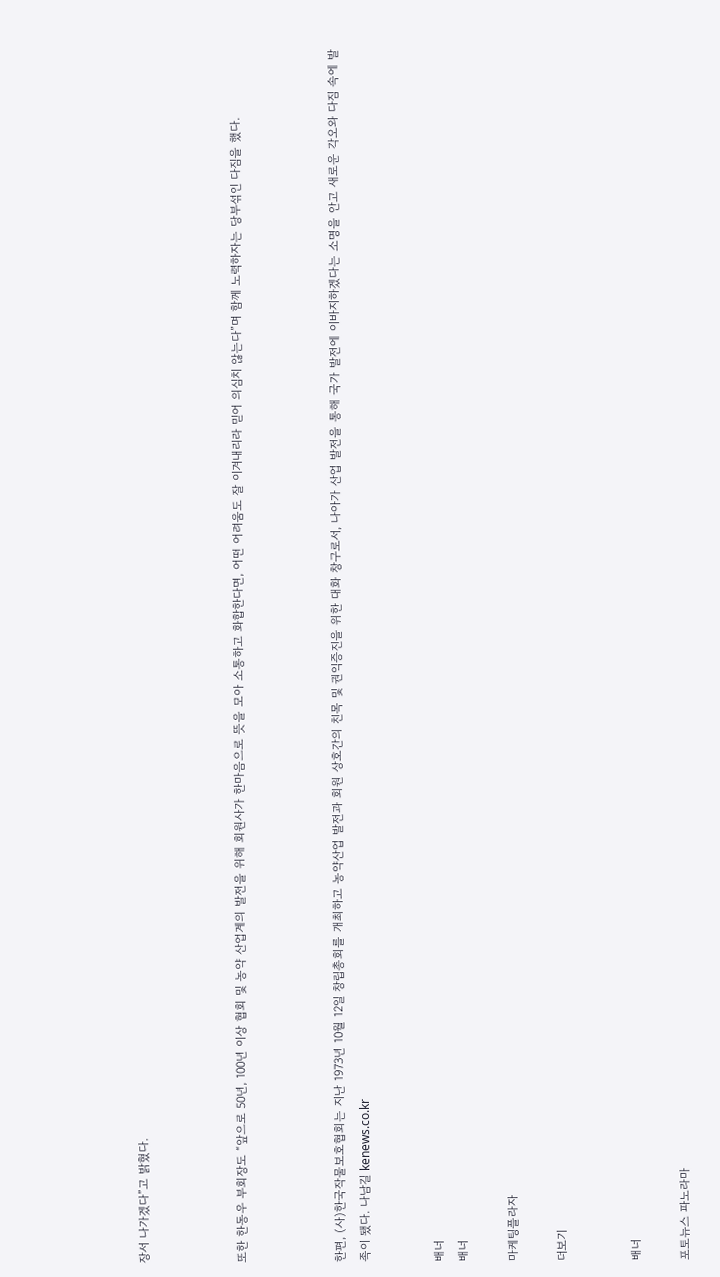장서 나가겠다”고 밝혔다.



또한 한동우 부회장도 “앞으로 50년, 100년 이상 협회 및 농약 산업계의 발전을 위해 회원사가 한마음으로 뜻을 모아 소통하고 화합한다면, 어떤 어려움도 잘 이겨내리라 믿어 의심치 않는다”며 함께 노력하자는 당부섞인 다짐을 했다.



한편, (사)한국작물보호협회는 지난 1973년 10월 12일 창립총회를 개최하고 농약산업 발전과 회원 상호간의 친목 및 권익증진을 위한 대화 창구로서, 나아가 산업 발전을 통해 국가 발전에 이바지하겠다는 소명을 안고 새로운 각오와 다짐 속에 발족이 됐다. 나남길 kenews.co.kr


배너
배너

마케팅플라자

더보기


배너

포토뉴스 파노라마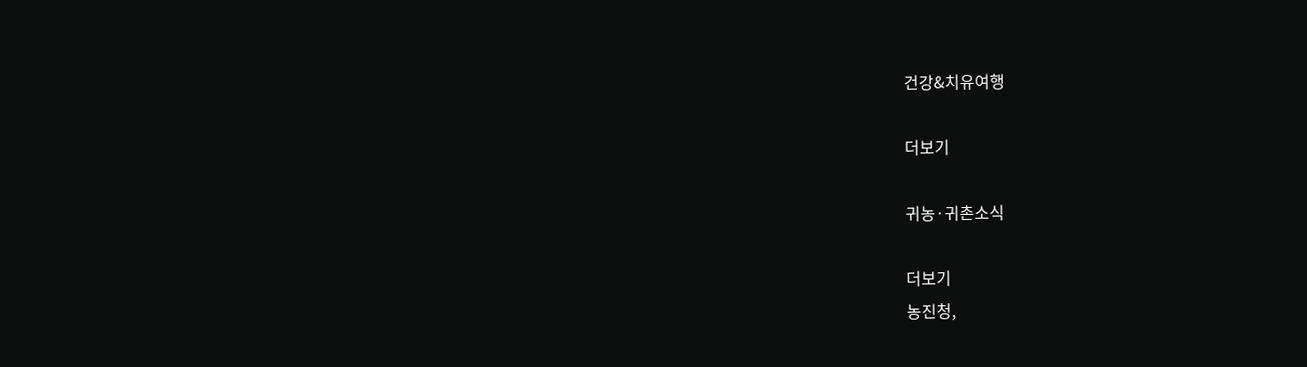건강&치유여행

더보기

귀농·귀촌소식

더보기
농진청,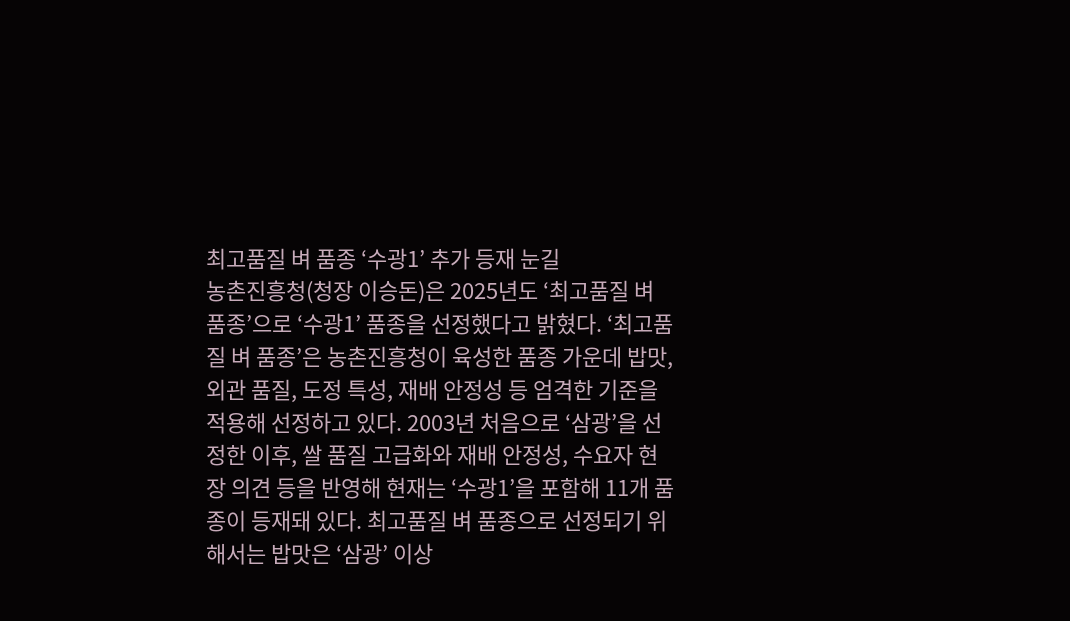최고품질 벼 품종 ‘수광1’ 추가 등재 눈길
농촌진흥청(청장 이승돈)은 2025년도 ‘최고품질 벼 품종’으로 ‘수광1’ 품종을 선정했다고 밝혔다. ‘최고품질 벼 품종’은 농촌진흥청이 육성한 품종 가운데 밥맛, 외관 품질, 도정 특성, 재배 안정성 등 엄격한 기준을 적용해 선정하고 있다. 2003년 처음으로 ‘삼광’을 선정한 이후, 쌀 품질 고급화와 재배 안정성, 수요자 현장 의견 등을 반영해 현재는 ‘수광1’을 포함해 11개 품종이 등재돼 있다. 최고품질 벼 품종으로 선정되기 위해서는 밥맛은 ‘삼광’ 이상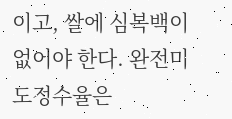이고, 쌀에 심복백이 없어야 한다. 완전미 도정수율은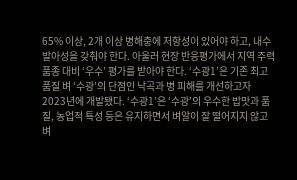65% 이상, 2개 이상 병해충에 저항성이 있어야 하고, 내수발아성을 갖춰야 한다. 아울러 현장 반응평가에서 지역 주력 품종 대비 ‘우수’ 평가를 받아야 한다. ‘수광1’은 기존 최고품질 벼 ‘수광’의 단점인 낙곡과 병 피해를 개선하고자 2023년에 개발됐다. ‘수광1’은 ‘수광’의 우수한 밥맛과 품질, 농업적 특성 등은 유지하면서 벼알이 잘 떨어지지 않고 벼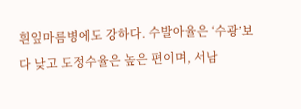흰잎마름병에도 강하다. 수발아율은 ‘수광’보다 낮고 도정수율은 높은 편이며, 서남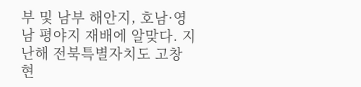부 및 남부 해안지, 호남·영남 평야지 재배에 알맞다. 지난해 전북특별자치도 고창 현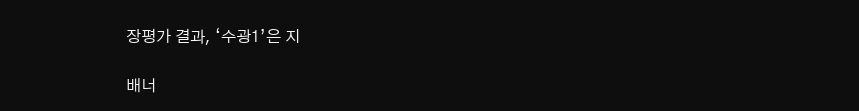장평가 결과, ‘수광1’은 지

배너